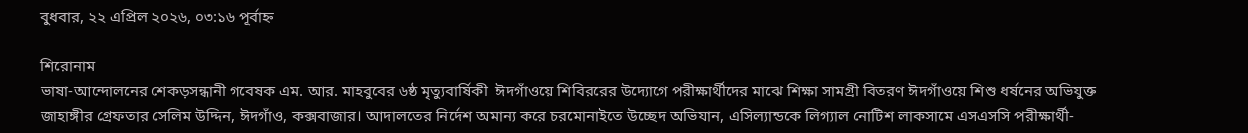বুধবার, ২২ এপ্রিল ২০২৬, ০৩:১৬ পূর্বাহ্ন

শিরোনাম
ভাষা-আন্দোলনের শেকড়সন্ধানী গবেষক এম. আর. মাহবুবের ৬ষ্ঠ মৃত্যুবার্ষিকী  ঈদগাঁওয়ে শিবিররের উদ্যোগে পরীক্ষার্থীদের মাঝে শিক্ষা সামগ্রী বিতরণ ঈদগাঁওয়ে শিশু ধর্ষনের অভিযুক্ত জাহাঙ্গীর গ্রেফতার সেলিম উদ্দিন, ঈদগাঁও, কক্সবাজার। আদালতের নির্দেশ অমান্য করে চরমোনাইতে উচ্ছেদ অভিযান, এসিল্যান্ডকে লিগ্যাল নোটিশ লাকসামে এসএসসি পরীক্ষার্থী-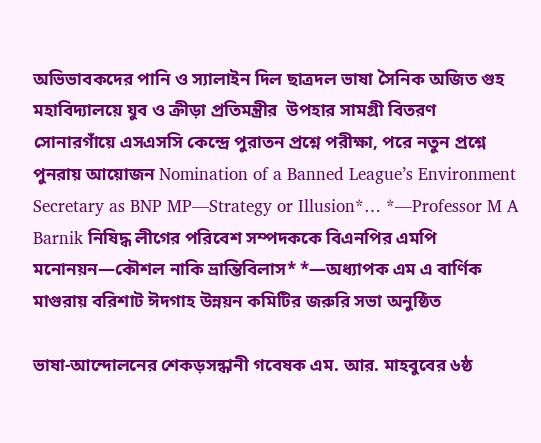অভিভাবকদের পানি ও স্যালাইন দিল ছাত্রদল ভাষা সৈনিক অজিত গুহ মহাবিদ্যালয়ে যুব ও ক্রীড়া প্রতিমন্ত্রীর  উপহার সামগ্রী বিতরণ সোনারগাঁয়ে এসএসসি কেন্দ্রে পুরাতন প্রশ্নে পরীক্ষা, পরে নতুন প্রশ্নে পুনরায় আয়োজন Nomination of a Banned League’s Environment Secretary as BNP MP—Strategy or Illusion*… *—Professor M A Barnik নিষিদ্ধ লীগের পরিবেশ সম্পদককে বিএনপির এমপি মনোনয়ন—কৌশল নাকি ভ্রান্তিবিলাস* *—অধ্যাপক এম এ বার্ণিক মাগুরায় বরিশাট ঈদগাহ উন্নয়ন কমিটির জরুরি সভা অনুষ্ঠিত

ভাষা-আন্দোলনের শেকড়সন্ধানী গবেষক এম. আর. মাহবুবের ৬ষ্ঠ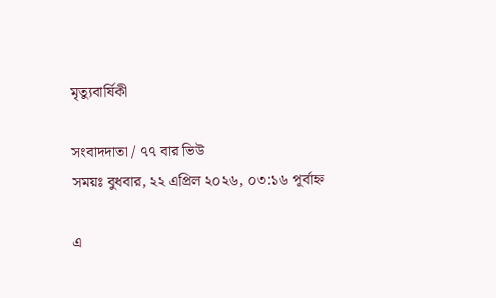মৃত্যুবার্ষিকী

সংবাদদাতা / ৭৭ বার ভিউ
সময়ঃ বুধবার, ২২ এপ্রিল ২০২৬, ০৩:১৬ পূর্বাহ্ন

এ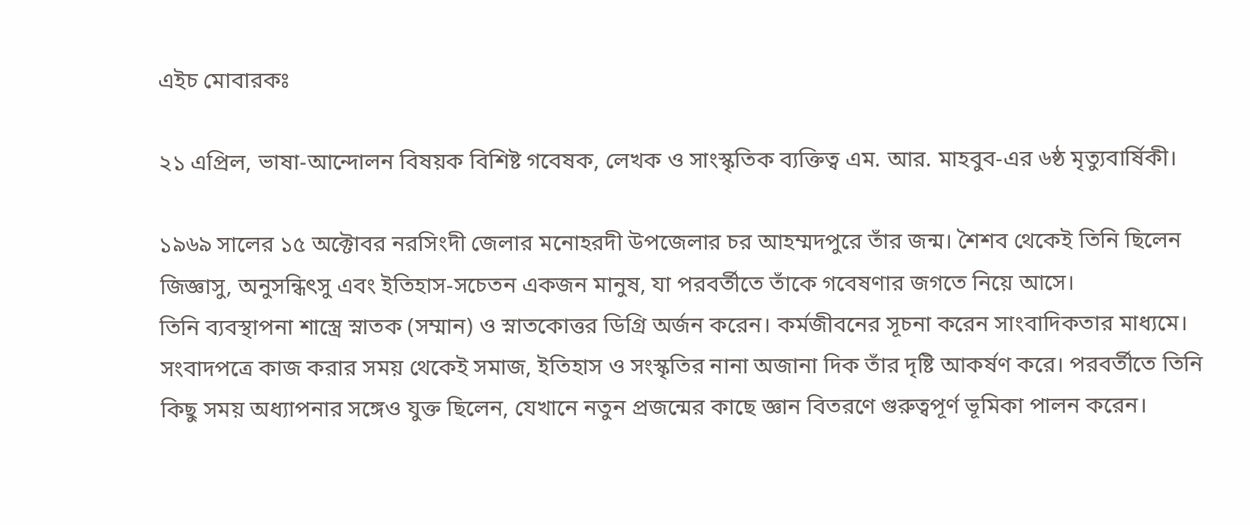এইচ মোবারকঃ

২১ এপ্রিল, ভাষা-আন্দোলন বিষয়ক বিশিষ্ট গবেষক, লেখক ও সাংস্কৃতিক ব্যক্তিত্ব এম. আর. মাহবুব-এর ৬ষ্ঠ মৃত্যুবার্ষিকী।

১৯৬৯ সালের ১৫ অক্টোবর নরসিংদী জেলার মনোহরদী উপজেলার চর আহম্মদপুরে তাঁর জন্ম। শৈশব থেকেই তিনি ছিলেন জিজ্ঞাসু, অনুসন্ধিৎসু এবং ইতিহাস-সচেতন একজন মানুষ, যা পরবর্তীতে তাঁকে গবেষণার জগতে নিয়ে আসে।
তিনি ব্যবস্থাপনা শাস্ত্রে স্নাতক (সম্মান) ও স্নাতকোত্তর ডিগ্রি অর্জন করেন। কর্মজীবনের সূচনা করেন সাংবাদিকতার মাধ্যমে। সংবাদপত্রে কাজ করার সময় থেকেই সমাজ, ইতিহাস ও সংস্কৃতির নানা অজানা দিক তাঁর দৃষ্টি আকর্ষণ করে। পরবর্তীতে তিনি কিছু সময় অধ্যাপনার সঙ্গেও যুক্ত ছিলেন, যেখানে নতুন প্রজন্মের কাছে জ্ঞান বিতরণে গুরুত্বপূর্ণ ভূমিকা পালন করেন।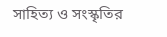সাহিত্য ও সংস্কৃতির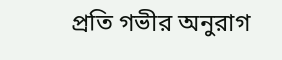প্রতি গভীর অনুরাগ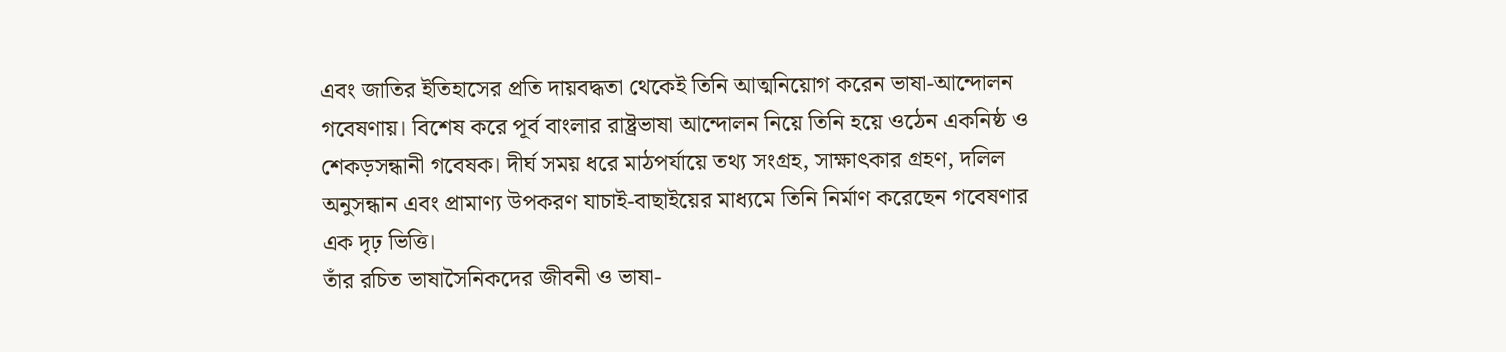এবং জাতির ইতিহাসের প্রতি দায়বদ্ধতা থেকেই তিনি আত্মনিয়োগ করেন ভাষা-আন্দোলন গবেষণায়। বিশেষ করে পূর্ব বাংলার রাষ্ট্রভাষা আন্দোলন নিয়ে তিনি হয়ে ওঠেন একনিষ্ঠ ও শেকড়সন্ধানী গবেষক। দীর্ঘ সময় ধরে মাঠপর্যায়ে তথ্য সংগ্রহ, সাক্ষাৎকার গ্রহণ, দলিল অনুসন্ধান এবং প্রামাণ্য উপকরণ যাচাই-বাছাইয়ের মাধ্যমে তিনি নির্মাণ করেছেন গবেষণার এক দৃঢ় ভিত্তি।
তাঁর রচিত ভাষাসৈনিকদের জীবনী ও ভাষা-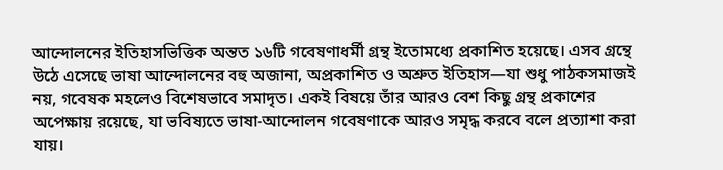আন্দোলনের ইতিহাসভিত্তিক অন্তত ১৬টি গবেষণাধর্মী গ্রন্থ ইতোমধ্যে প্রকাশিত হয়েছে। এসব গ্রন্থে উঠে এসেছে ভাষা আন্দোলনের বহু অজানা, অপ্রকাশিত ও অশ্রুত ইতিহাস—যা শুধু পাঠকসমাজই নয়, গবেষক মহলেও বিশেষভাবে সমাদৃত। একই বিষয়ে তাঁর আরও বেশ কিছু গ্রন্থ প্রকাশের অপেক্ষায় রয়েছে, যা ভবিষ্যতে ভাষা-আন্দোলন গবেষণাকে আরও সমৃদ্ধ করবে বলে প্রত্যাশা করা যায়।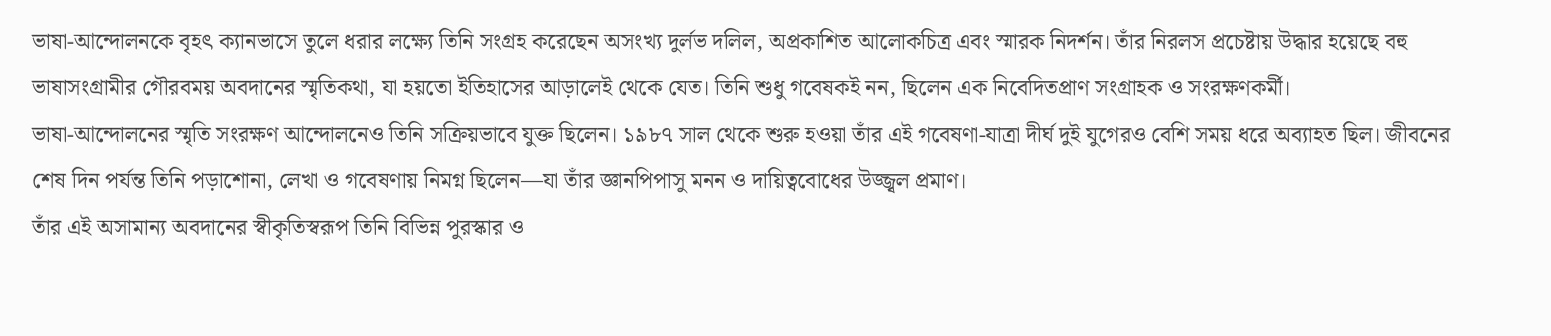ভাষা-আন্দোলনকে বৃহৎ ক্যানভাসে তুলে ধরার লক্ষ্যে তিনি সংগ্রহ করেছেন অসংখ্য দুর্লভ দলিল, অপ্রকাশিত আলোকচিত্র এবং স্মারক নিদর্শন। তাঁর নিরলস প্রচেষ্টায় উদ্ধার হয়েছে বহু ভাষাসংগ্রামীর গৌরবময় অবদানের স্মৃতিকথা, যা হয়তো ইতিহাসের আড়ালেই থেকে যেত। তিনি শুধু গবেষকই নন, ছিলেন এক নিবেদিতপ্রাণ সংগ্রাহক ও সংরক্ষণকর্মী।
ভাষা-আন্দোলনের স্মৃতি সংরক্ষণ আন্দোলনেও তিনি সক্রিয়ভাবে যুক্ত ছিলেন। ১৯৮৭ সাল থেকে শুরু হওয়া তাঁর এই গবেষণা-যাত্রা দীর্ঘ দুই যুগেরও বেশি সময় ধরে অব্যাহত ছিল। জীবনের শেষ দিন পর্যন্ত তিনি পড়াশোনা, লেখা ও গবেষণায় নিমগ্ন ছিলেন—যা তাঁর জ্ঞানপিপাসু মনন ও দায়িত্ববোধের উজ্জ্বল প্রমাণ।
তাঁর এই অসামান্য অবদানের স্বীকৃতিস্বরূপ তিনি বিভিন্ন পুরস্কার ও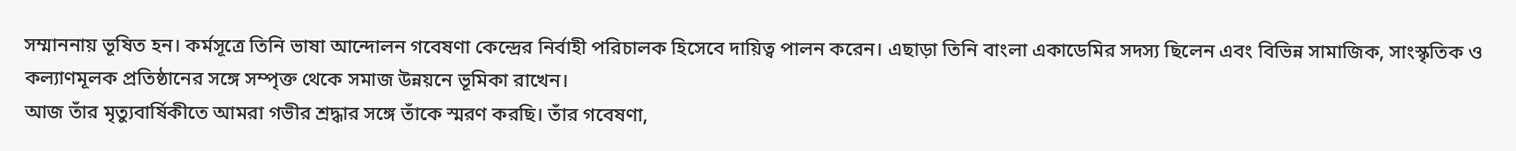সম্মাননায় ভূষিত হন। কর্মসূত্রে তিনি ভাষা আন্দোলন গবেষণা কেন্দ্রের নির্বাহী পরিচালক হিসেবে দায়িত্ব পালন করেন। এছাড়া তিনি বাংলা একাডেমির সদস্য ছিলেন এবং বিভিন্ন সামাজিক, সাংস্কৃতিক ও কল্যাণমূলক প্রতিষ্ঠানের সঙ্গে সম্পৃক্ত থেকে সমাজ উন্নয়নে ভূমিকা রাখেন।
আজ তাঁর মৃত্যুবার্ষিকীতে আমরা গভীর শ্রদ্ধার সঙ্গে তাঁকে স্মরণ করছি। তাঁর গবেষণা,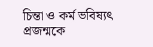চিন্তা ও কর্ম ভবিষ্যৎ প্রজন্মকে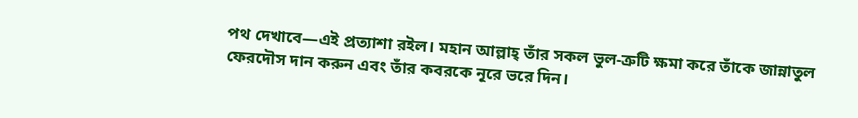পথ দেখাবে—এই প্রত্যাশা রইল। মহান আল্লাহ্‌ তাঁর সকল ভুল-ত্রুটি ক্ষমা করে তাঁকে জান্নাতুল ফেরদৌস দান করুন এবং তাঁর কবরকে নূরে ভরে দিন।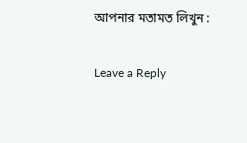আপনার মতামত লিখুন :

Leave a Reply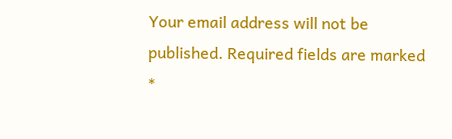Your email address will not be published. Required fields are marked *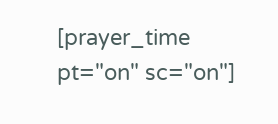[prayer_time pt="on" sc="on"]